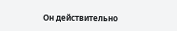Он действительно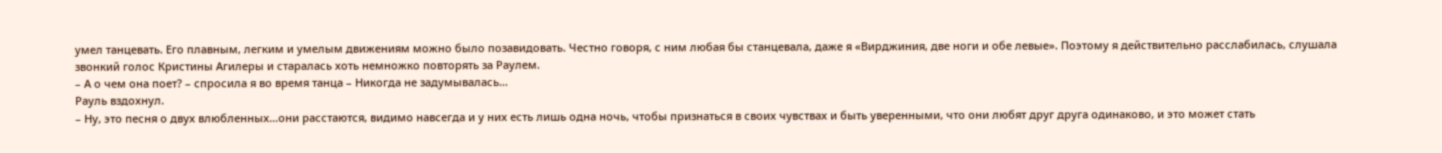умел танцевать. Его плавным, легким и умелым движениям можно было позавидовать. Честно говоря, с ним любая бы станцевала, даже я «Вирджиния, две ноги и обе левые». Поэтому я действительно расслабилась, слушала звонкий голос Кристины Агилеры и старалась хоть немножко повторять за Раулем.
– А о чем она поет? – спросила я во время танца – Никогда не задумывалась…
Рауль вздохнул.
– Ну, это песня о двух влюбленных…они расстаются, видимо навсегда и у них есть лишь одна ночь, чтобы признаться в своих чувствах и быть уверенными, что они любят друг друга одинаково, и это может стать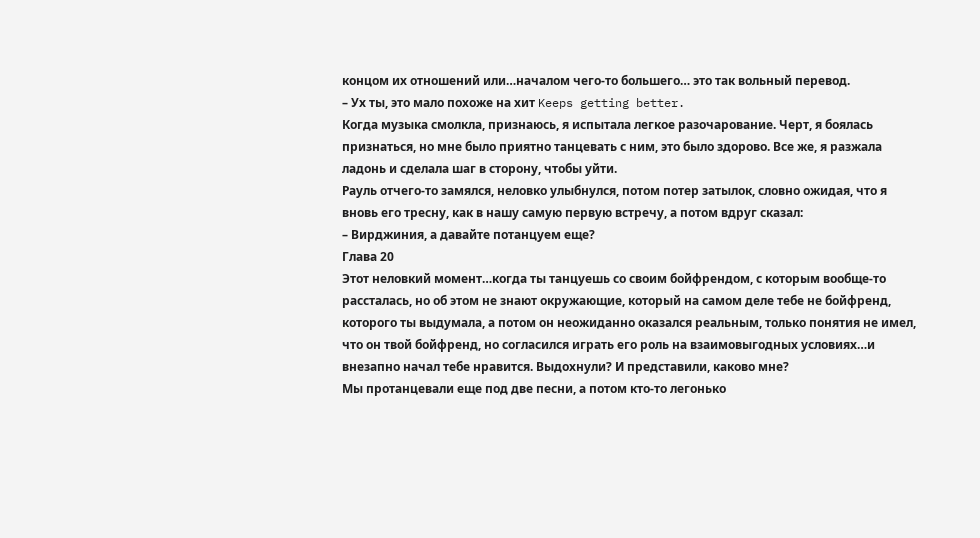концом их отношений или…началом чего-то большего… это так вольный перевод.
– Ух ты, это мало похоже на хит Keeps getting better.
Когда музыка смолкла, признаюсь, я испытала легкое разочарование. Черт, я боялась признаться, но мне было приятно танцевать с ним, это было здорово. Все же, я разжала ладонь и сделала шаг в сторону, чтобы уйти.
Рауль отчего-то замялся, неловко улыбнулся, потом потер затылок, словно ожидая, что я вновь его тресну, как в нашу самую первую встречу, а потом вдруг сказал:
– Вирджиния, а давайте потанцуем еще?
Глава 20
Этот неловкий момент…когда ты танцуешь со своим бойфрендом, с которым вообще-то рассталась, но об этом не знают окружающие, который на самом деле тебе не бойфренд, которого ты выдумала, а потом он неожиданно оказался реальным, только понятия не имел, что он твой бойфренд, но согласился играть его роль на взаимовыгодных условиях…и внезапно начал тебе нравится. Выдохнули? И представили, каково мне?
Мы протанцевали еще под две песни, а потом кто-то легонько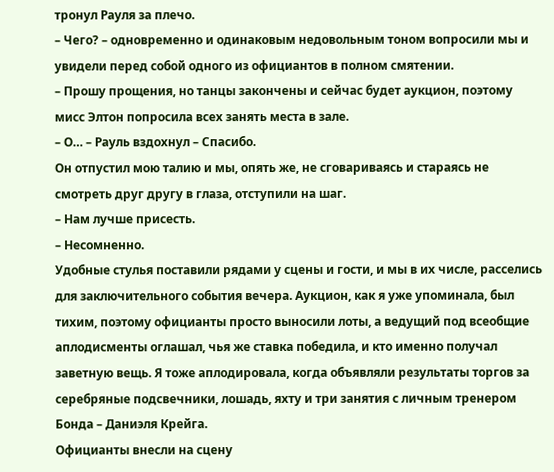тронул Рауля за плечо.
– Чего? – одновременно и одинаковым недовольным тоном вопросили мы и увидели перед собой одного из официантов в полном смятении.
– Прошу прощения, но танцы закончены и сейчас будет аукцион, поэтому мисс Элтон попросила всех занять места в зале.
– О… – Рауль вздохнул – Спасибо.
Он отпустил мою талию и мы, опять же, не сговариваясь и стараясь не смотреть друг другу в глаза, отступили на шаг.
– Нам лучше присесть.
– Несомненно.
Удобные стулья поставили рядами у сцены и гости, и мы в их числе, расселись для заключительного события вечера. Аукцион, как я уже упоминала, был тихим, поэтому официанты просто выносили лоты, а ведущий под всеобщие аплодисменты оглашал, чья же ставка победила, и кто именно получал заветную вещь. Я тоже аплодировала, когда объявляли результаты торгов за серебряные подсвечники, лошадь, яхту и три занятия с личным тренером Бонда – Даниэля Крейга.
Официанты внесли на сцену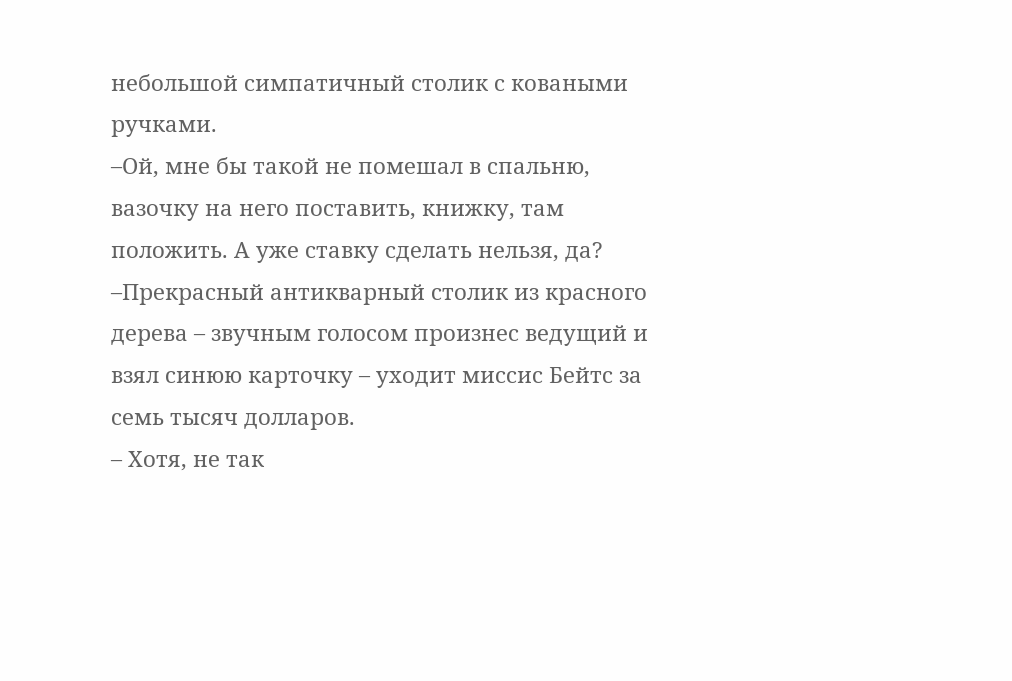небольшой симпатичный столик с коваными ручками.
–Ой, мне бы такой не помешал в спальню, вазочку на него поставить, книжку, там положить. А уже ставку сделать нельзя, да?
–Прекрасный антикварный столик из красного дерева – звучным голосом произнес ведущий и взял синюю карточку – уходит миссис Бейтс за семь тысяч долларов.
– Хотя, не так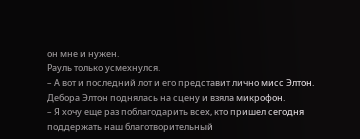он мне и нужен.
Рауль только усмехнулся.
– А вот и последний лот и его представит лично мисс Элтон.
Дебора Элтон поднялась на сцену и взяла микрофон.
– Я хочу еще раз поблагодарить всех, кто пришел сегодня поддержать наш благотворительный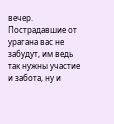вечер. Пострадавшие от урагана вас не забудут, им ведь так нужны участие и забота, ну и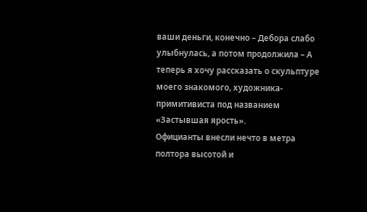ваши деньги, конечно – Дебора слабо улыбнулась, а потом продолжила – А теперь я хочу рассказать о скульптуре моего знакомого, художника-примитивиста под названием «Застывшая ярость».
Официанты внесли нечто в метра полтора высотой и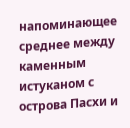напоминающее среднее между каменным истуканом с острова Пасхи и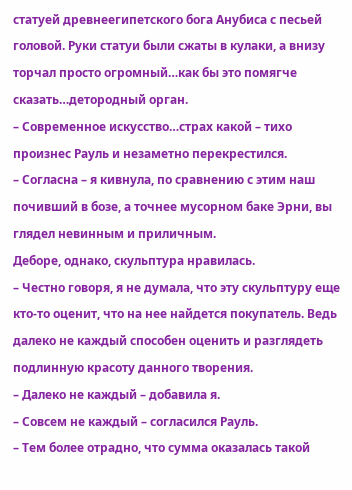статуей древнеегипетского бога Анубиса с песьей головой. Руки статуи были сжаты в кулаки, а внизу торчал просто огромный…как бы это помягче сказать…детородный орган.
– Современное искусство…страх какой – тихо произнес Рауль и незаметно перекрестился.
– Согласна – я кивнула, по сравнению с этим наш почивший в бозе, а точнее мусорном баке Эрни, вы глядел невинным и приличным.
Деборе, однако, скульптура нравилась.
– Честно говоря, я не думала, что эту скульптуру еще кто-то оценит, что на нее найдется покупатель. Ведь далеко не каждый способен оценить и разглядеть подлинную красоту данного творения.
– Далеко не каждый – добавила я.
– Совсем не каждый – согласился Рауль.
– Тем более отрадно, что сумма оказалась такой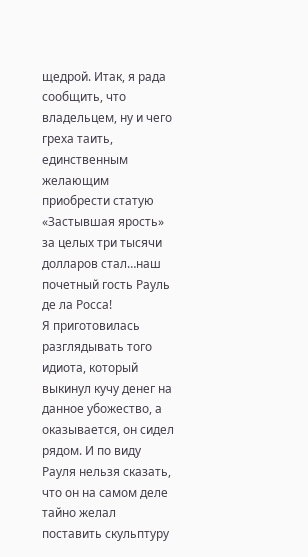щедрой. Итак, я рада сообщить, что владельцем, ну и чего греха таить, единственным желающим приобрести статую «Застывшая ярость» за целых три тысячи долларов стал…наш почетный гость Рауль де ла Росса!
Я приготовилась разглядывать того идиота, который выкинул кучу денег на данное убожество, а оказывается, он сидел рядом. И по виду Рауля нельзя сказать, что он на самом деле тайно желал поставить скульптуру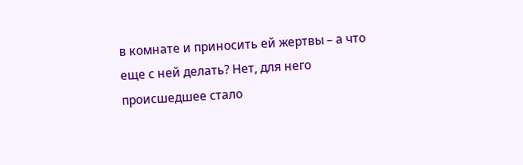в комнате и приносить ей жертвы – а что еще с ней делать? Нет, для него происшедшее стало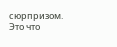сюрпризом. Это что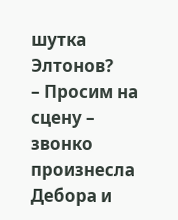шутка Элтонов?
– Просим на сцену – звонко произнесла Дебора и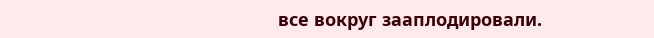все вокруг зааплодировали.